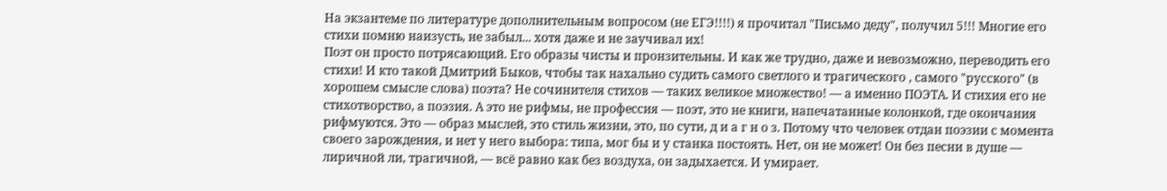На экзантеме по литературе дополнительным вопросом (не ЕГЭ!!!!) я прочитал "Письмо деду", получил 5!!! Многие его стихи помню наизусть, не забыл... хотя даже и не заучивал их!
Поэт он просто потрясающий. Его образы чисты и пронзительны. И как же трудно, даже и невозможно, переводить его стихи! И кто такой Дмитрий Быков, чтобы так нахально судить самого светлого и трагического , самого "русского" (в хорошем смысле слова) поэта? Не сочинителя стихов — таких великое множество! — а именно ПОЭТА. И стихия его не стихотворство, а поэзия. А это не рифмы, не профессия — поэт, это не книги, напечатанные колонкой, где окончания рифмуются. Это — образ мыслей, это стиль жизни, это, по сути, д и а г н о з. Потому что человек отдан поэзии с момента своего зарождения, и нет у него выбора: типа, мог бы и у станка постоять. Нет, он не может! Он без песни в душе — лиричной ли, трагичной, — всё равно как без воздуха, он задыхается. И умирает.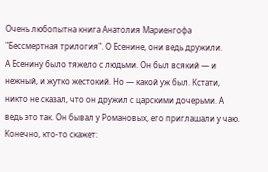Очень любопытна книга Анатолия Мариенгофа "Бессмертная трилогия". О Есенине, они ведь дружили.
А Есенину было тяжело с людьми. Он был всякий — и нежный, и жутко жестокий. Но — какой уж был. Кстати, никто не сказал, что он дружил с царскими дочерьми. А ведь это так. Он бывал у Романовых, его приглашали у чаю. Конечно, кто-то скажет: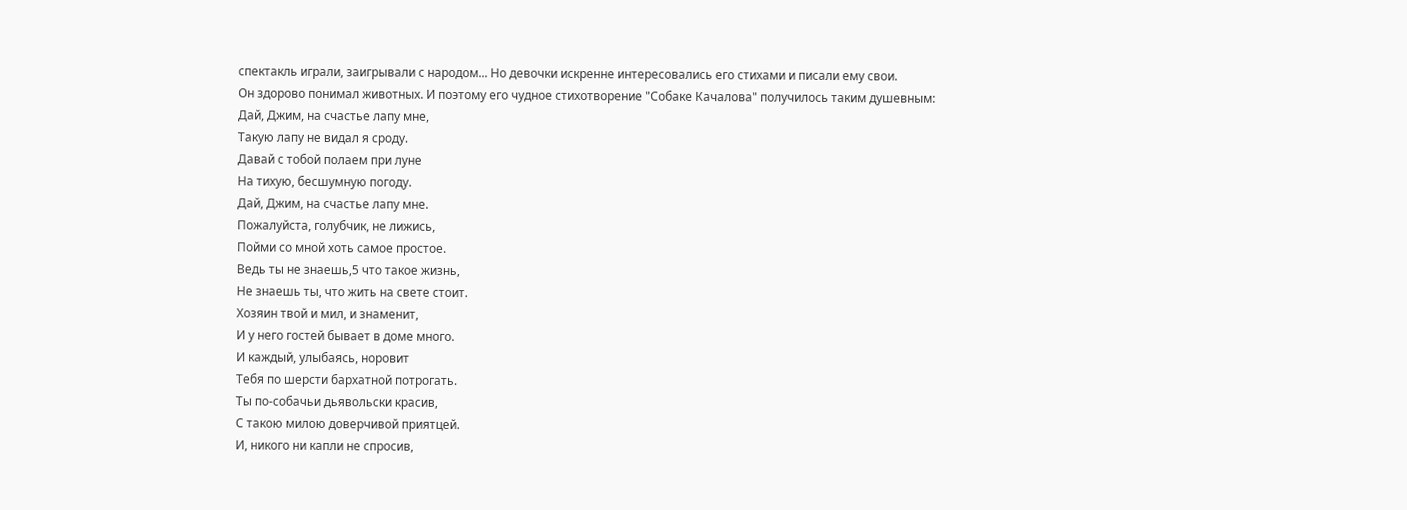спектакль играли, заигрывали с народом... Но девочки искренне интересовались его стихами и писали ему свои.
Он здорово понимал животных. И поэтому его чудное стихотворение "Собаке Качалова" получилось таким душевным:
Дай, Джим, на счастье лапу мне,
Такую лапу не видал я сроду.
Давай с тобой полаем при луне
На тихую, бесшумную погоду.
Дай, Джим, на счастье лапу мне.
Пожалуйста, голубчик, не лижись,
Пойми со мной хоть самое простое.
Ведь ты не знаешь,5 что такое жизнь,
Не знаешь ты, что жить на свете стоит.
Хозяин твой и мил, и знаменит,
И у него гостей бывает в доме много.
И каждый, улыбаясь, норовит
Тебя по шерсти бархатной потрогать.
Ты по-собачьи дьявольски красив,
С такою милою доверчивой приятцей.
И, никого ни капли не спросив,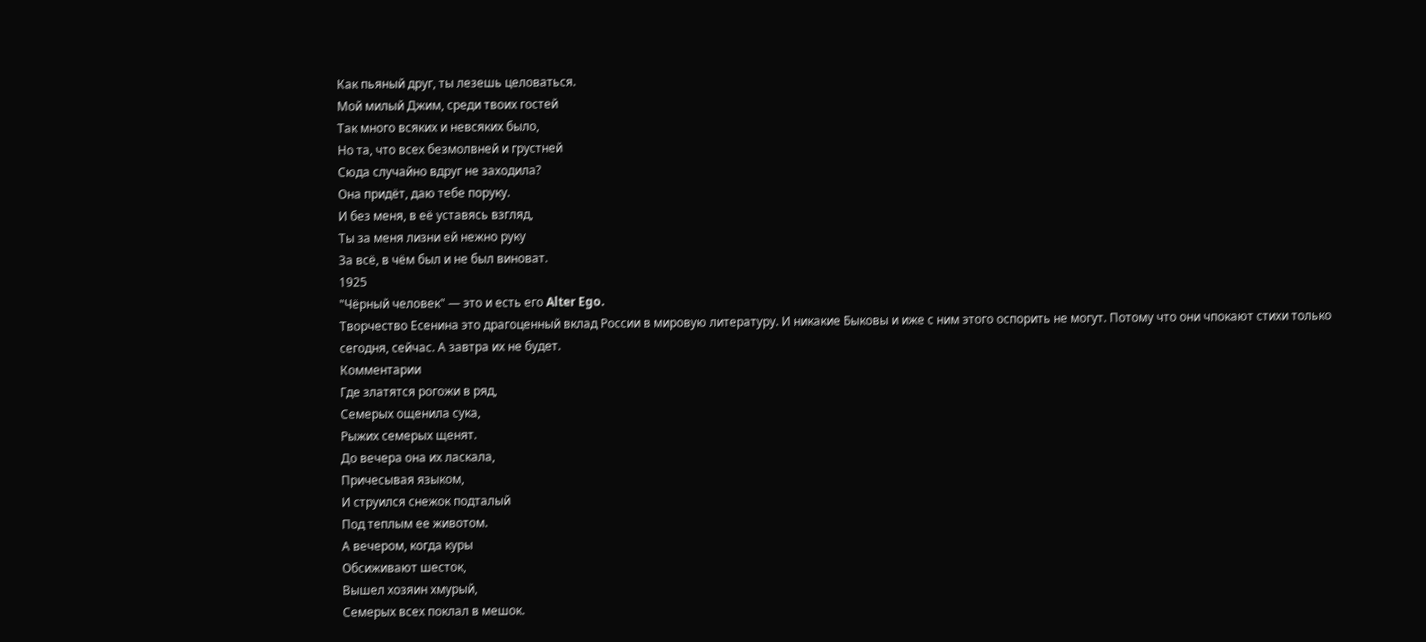Как пьяный друг, ты лезешь целоваться.
Мой милый Джим, среди твоих гостей
Так много всяких и невсяких было,
Но та, что всех безмолвней и грустней
Сюда случайно вдруг не заходила?
Она придёт, даю тебе поруку.
И без меня, в её уставясь взгляд,
Ты за меня лизни ей нежно руку
За всё, в чём был и не был виноват.
1925
"Чёрный человек" — это и есть его Alter Ego.
Творчество Есенина это драгоценный вклад России в мировую литературу. И никакие Быковы и иже с ним этого оспорить не могут. Потому что они чпокают стихи только сегодня, сейчас. А завтра их не будет.
Комментарии
Где златятся рогожи в ряд,
Семерых ощенила сука,
Рыжих семерых щенят.
До вечера она их ласкала,
Причесывая языком,
И струился снежок подталый
Под теплым ее животом.
А вечером, когда куры
Обсиживают шесток,
Вышел хозяин хмурый,
Семерых всех поклал в мешок.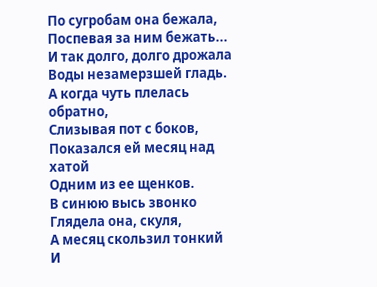По сугробам она бежала,
Поспевая за ним бежать...
И так долго, долго дрожала
Воды незамерзшей гладь.
А когда чуть плелась обратно,
Слизывая пот с боков,
Показался ей месяц над хатой
Одним из ее щенков.
В синюю высь звонко
Глядела она, скуля,
А месяц скользил тонкий
И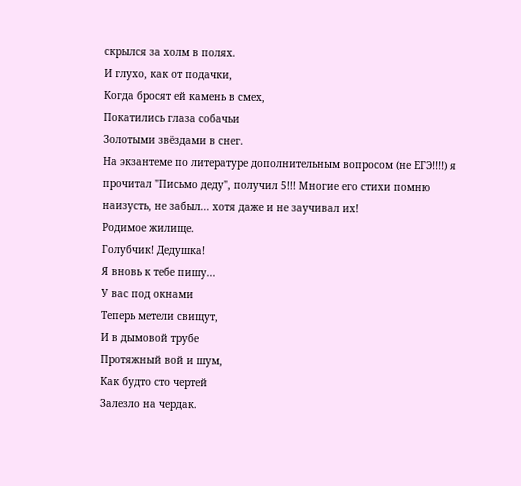скрылся за холм в полях.
И глухо, как от подачки,
Когда бросят ей камень в смех,
Покатились глаза собачьи
Золотыми звёздами в снег.
На экзантеме по литературе дополнительным вопросом (не ЕГЭ!!!!) я прочитал "Письмо деду", получил 5!!! Многие его стихи помню наизусть, не забыл... хотя даже и не заучивал их!
Родимое жилище.
Голубчик! Дедушка!
Я вновь к тебе пишу...
У вас под окнами
Теперь метели свищут,
И в дымовой трубе
Протяжный вой и шум,
Как будто сто чертей
Залезло на чердак.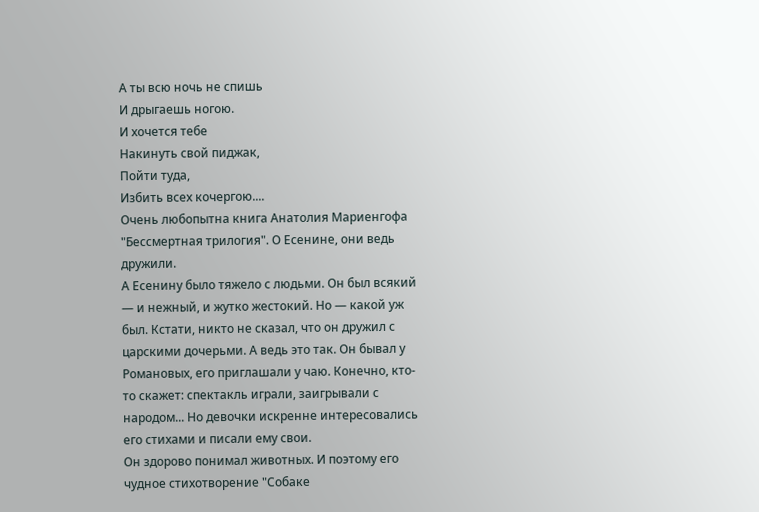А ты всю ночь не спишь
И дрыгаешь ногою.
И хочется тебе
Накинуть свой пиджак,
Пойти туда,
Избить всех кочергою....
Очень любопытна книга Анатолия Мариенгофа "Бессмертная трилогия". О Есенине, они ведь дружили.
А Есенину было тяжело с людьми. Он был всякий — и нежный, и жутко жестокий. Но — какой уж был. Кстати, никто не сказал, что он дружил с царскими дочерьми. А ведь это так. Он бывал у Романовых, его приглашали у чаю. Конечно, кто-то скажет: спектакль играли, заигрывали с народом... Но девочки искренне интересовались его стихами и писали ему свои.
Он здорово понимал животных. И поэтому его чудное стихотворение "Собаке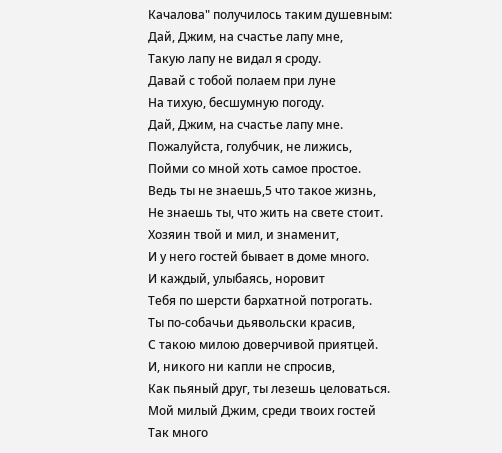Качалова" получилось таким душевным:
Дай, Джим, на счастье лапу мне,
Такую лапу не видал я сроду.
Давай с тобой полаем при луне
На тихую, бесшумную погоду.
Дай, Джим, на счастье лапу мне.
Пожалуйста, голубчик, не лижись,
Пойми со мной хоть самое простое.
Ведь ты не знаешь,5 что такое жизнь,
Не знаешь ты, что жить на свете стоит.
Хозяин твой и мил, и знаменит,
И у него гостей бывает в доме много.
И каждый, улыбаясь, норовит
Тебя по шерсти бархатной потрогать.
Ты по-собачьи дьявольски красив,
С такою милою доверчивой приятцей.
И, никого ни капли не спросив,
Как пьяный друг, ты лезешь целоваться.
Мой милый Джим, среди твоих гостей
Так много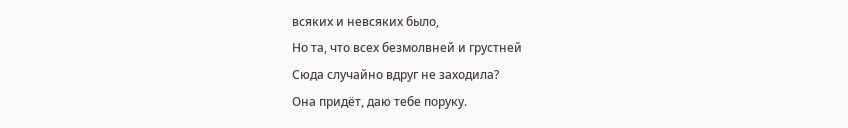всяких и невсяких было,
Но та, что всех безмолвней и грустней
Сюда случайно вдруг не заходила?
Она придёт, даю тебе поруку.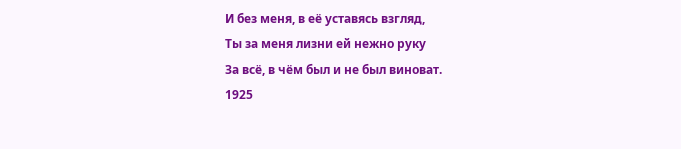И без меня, в её уставясь взгляд,
Ты за меня лизни ей нежно руку
За всё, в чём был и не был виноват.
1925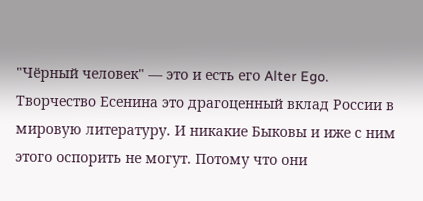"Чёрный человек" — это и есть его Alter Ego.
Творчество Есенина это драгоценный вклад России в мировую литературу. И никакие Быковы и иже с ним этого оспорить не могут. Потому что они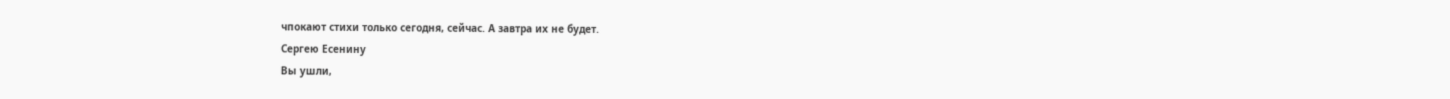чпокают стихи только сегодня, сейчас. А завтра их не будет.
Сергею Есенину
Вы ушли,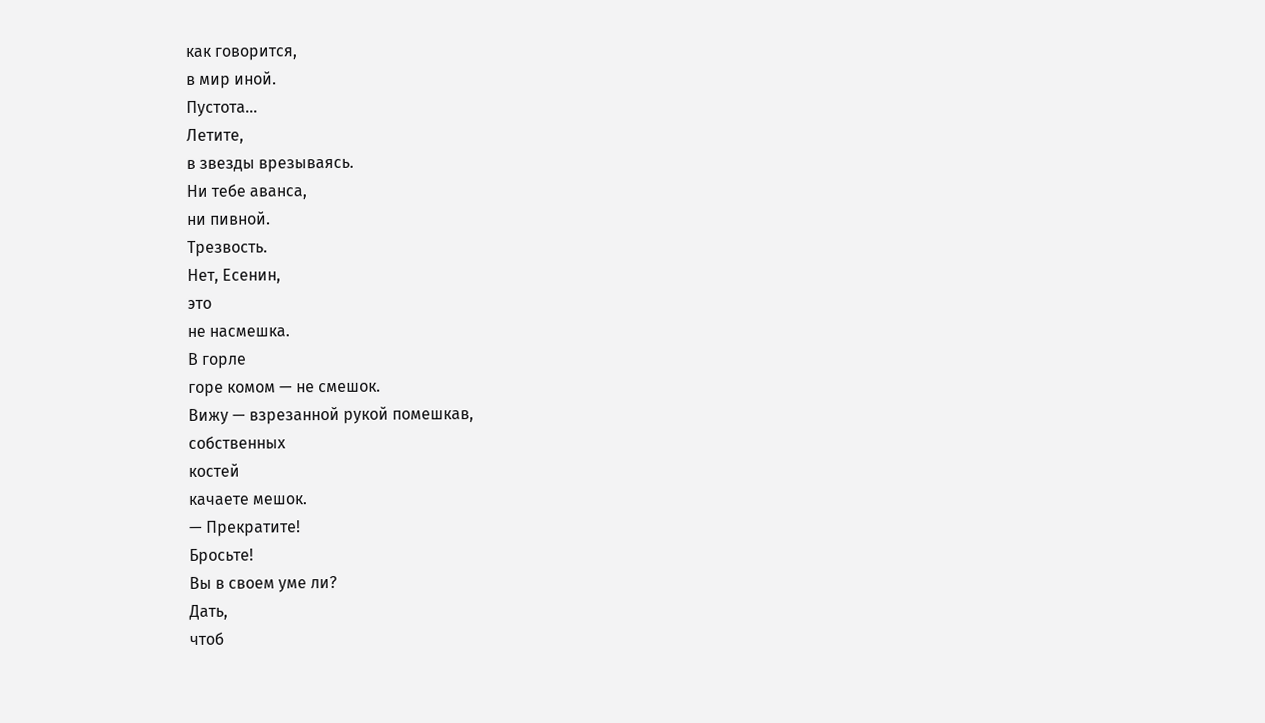как говорится,
в мир иной.
Пустота...
Летите,
в звезды врезываясь.
Ни тебе аванса,
ни пивной.
Трезвость.
Нет, Есенин,
это
не насмешка.
В горле
горе комом — не смешок.
Вижу — взрезанной рукой помешкав,
собственных
костей
качаете мешок.
— Прекратите!
Бросьте!
Вы в своем уме ли?
Дать,
чтоб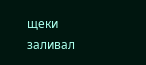щеки
заливал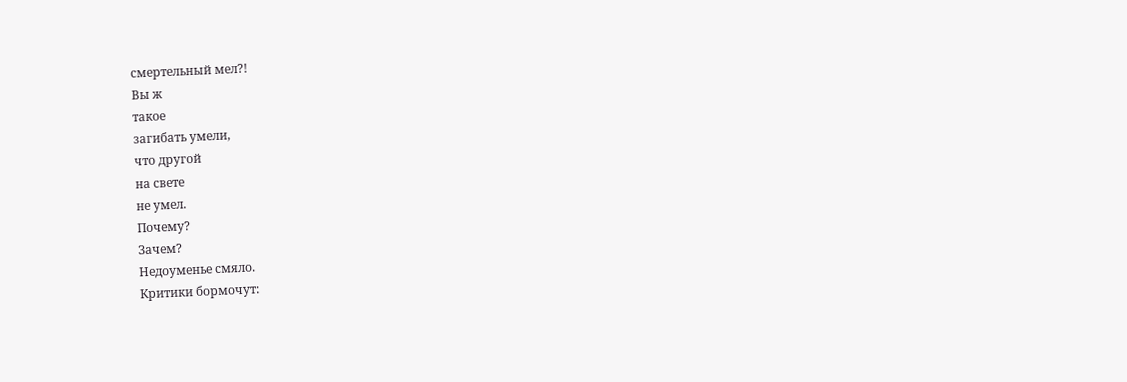смертельный мел?!
Вы ж
такое
загибать умели,
что другой
на свете
не умел.
Почему?
Зачем?
Недоуменье смяло.
Критики бормочут: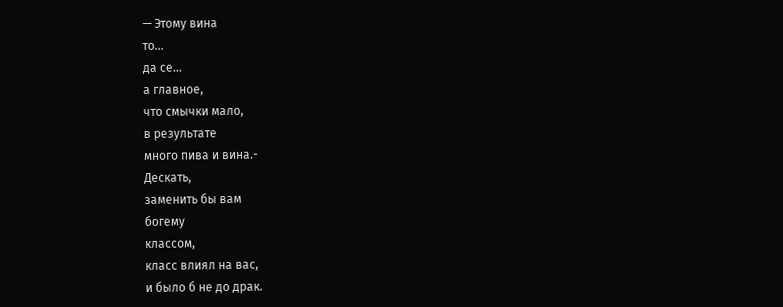— Этому вина
то...
да се...
а главное,
что смычки мало,
в результате
много пива и вина.-
Дескать,
заменить бы вам
богему
классом,
класс влиял на вас,
и было б не до драк.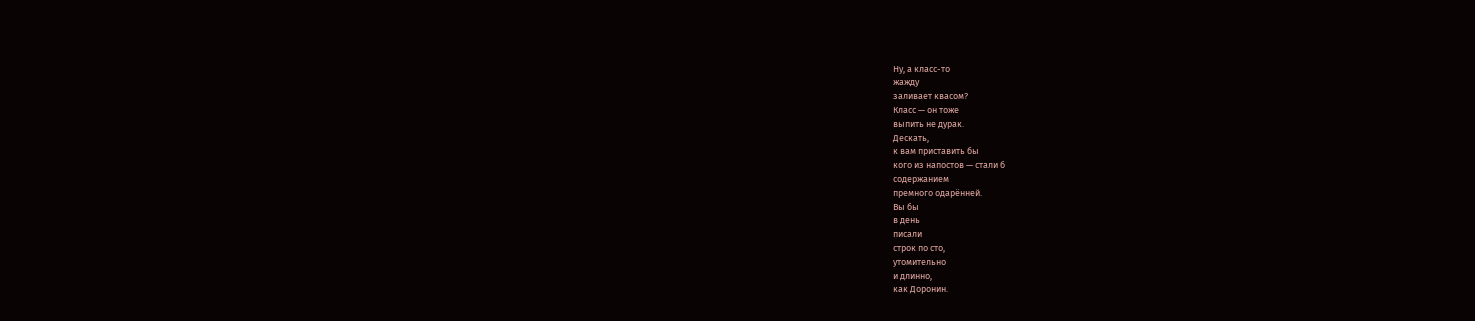Ну, а класс-то
жажду
заливает квасом?
Класс — он тоже
выпить не дурак.
Дескать,
к вам приставить бы
кого из напостов — стали б
содержанием
премного одарённей.
Вы бы
в день
писали
строк по сто,
утомительно
и длинно,
как Доронин.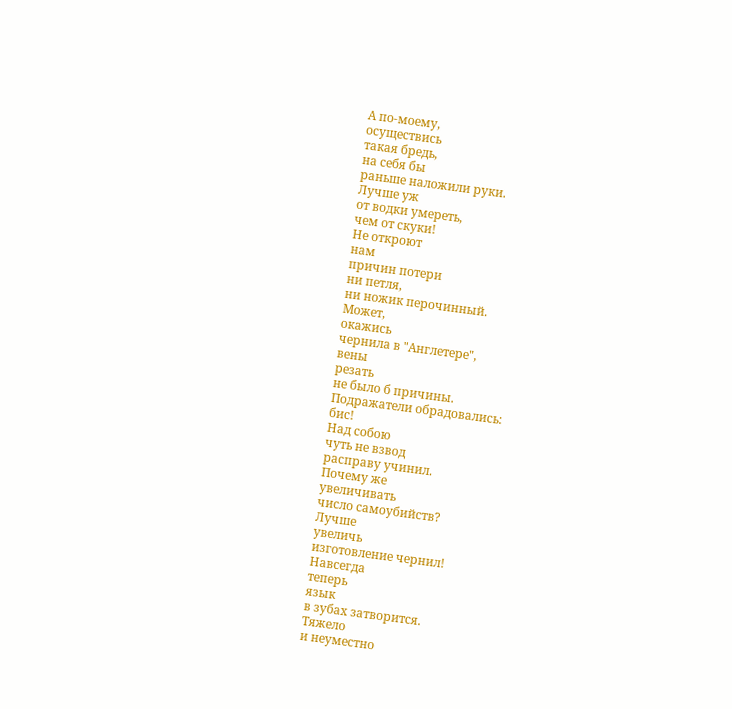А по-моему,
осуществись
такая бредь,
на себя бы
раньше наложили руки.
Лучше уж
от водки умереть,
чем от скуки!
Не откроют
нам
причин потери
ни петля,
ни ножик перочинный.
Может,
окажись
чернила в "Англетере",
вены
резать
не было б причины.
Подражатели обрадовались:
бис!
Над собою
чуть не взвод
расправу учинил.
Почему же
увеличивать
число самоубийств?
Лучше
увеличь
изготовление чернил!
Навсегда
теперь
язык
в зубах затворится.
Тяжело
и неуместно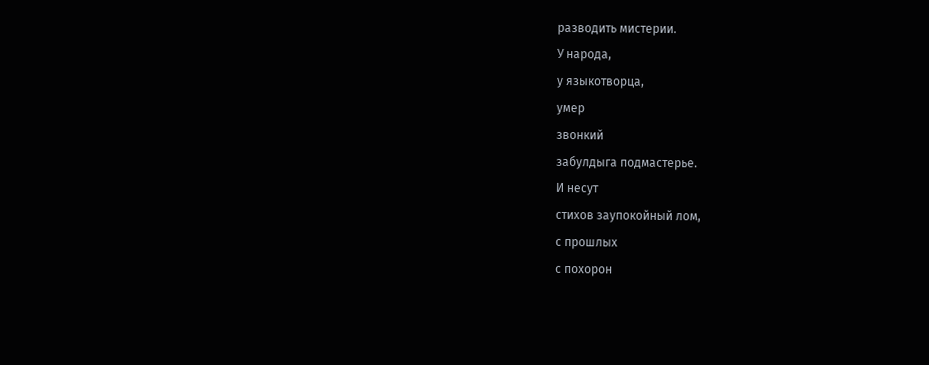разводить мистерии.
У народа,
у языкотворца,
умер
звонкий
забулдыга подмастерье.
И несут
стихов заупокойный лом,
с прошлых
с похорон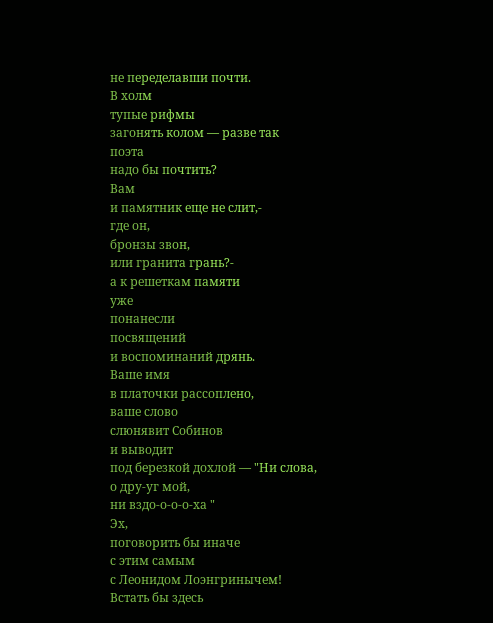не переделавши почти.
В холм
тупые рифмы
загонять колом — разве так
поэта
надо бы почтить?
Вам
и памятник еще не слит,-
где он,
бронзы звон,
или гранита грань?-
а к решеткам памяти
уже
понанесли
посвящений
и воспоминаний дрянь.
Ваше имя
в платочки рассоплено,
ваше слово
слюнявит Собинов
и выводит
под березкой дохлой — "Ни слова,
о дру-уг мой,
ни вздо-о-о-о-ха "
Эх,
поговорить бы иначе
с этим самым
с Леонидом Лоэнгринычем!
Встать бы здесь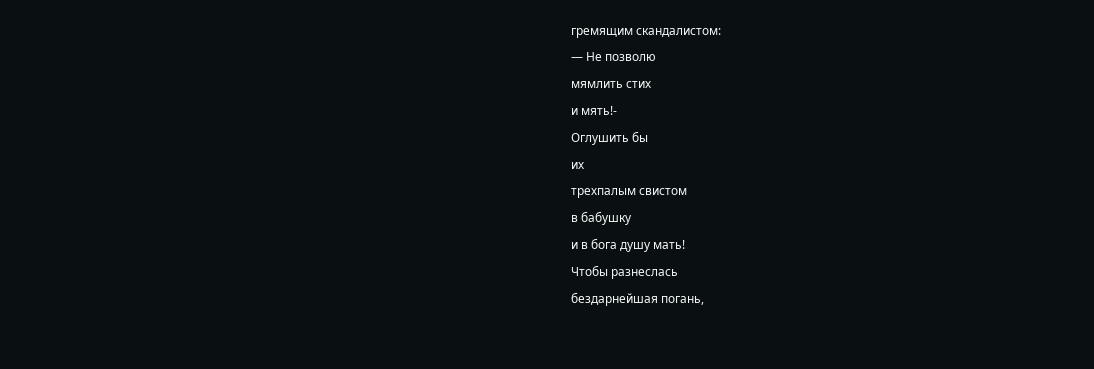гремящим скандалистом:
— Не позволю
мямлить стих
и мять!-
Оглушить бы
их
трехпалым свистом
в бабушку
и в бога душу мать!
Чтобы разнеслась
бездарнейшая погань,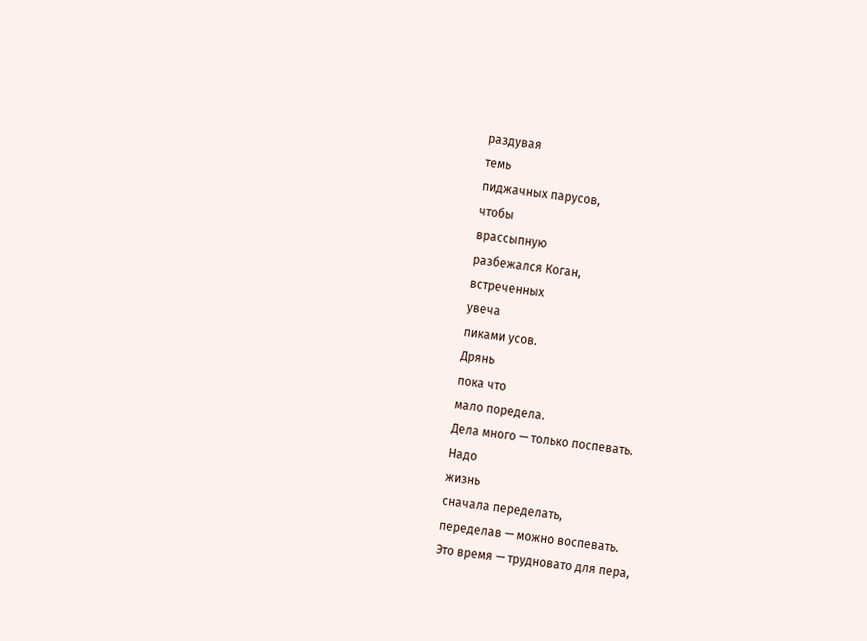раздувая
темь
пиджачных парусов,
чтобы
врассыпную
разбежался Коган,
встреченных
увеча
пиками усов.
Дрянь
пока что
мало поредела.
Дела много — только поспевать.
Надо
жизнь
сначала переделать,
переделав — можно воспевать.
Это время — трудновато для пера,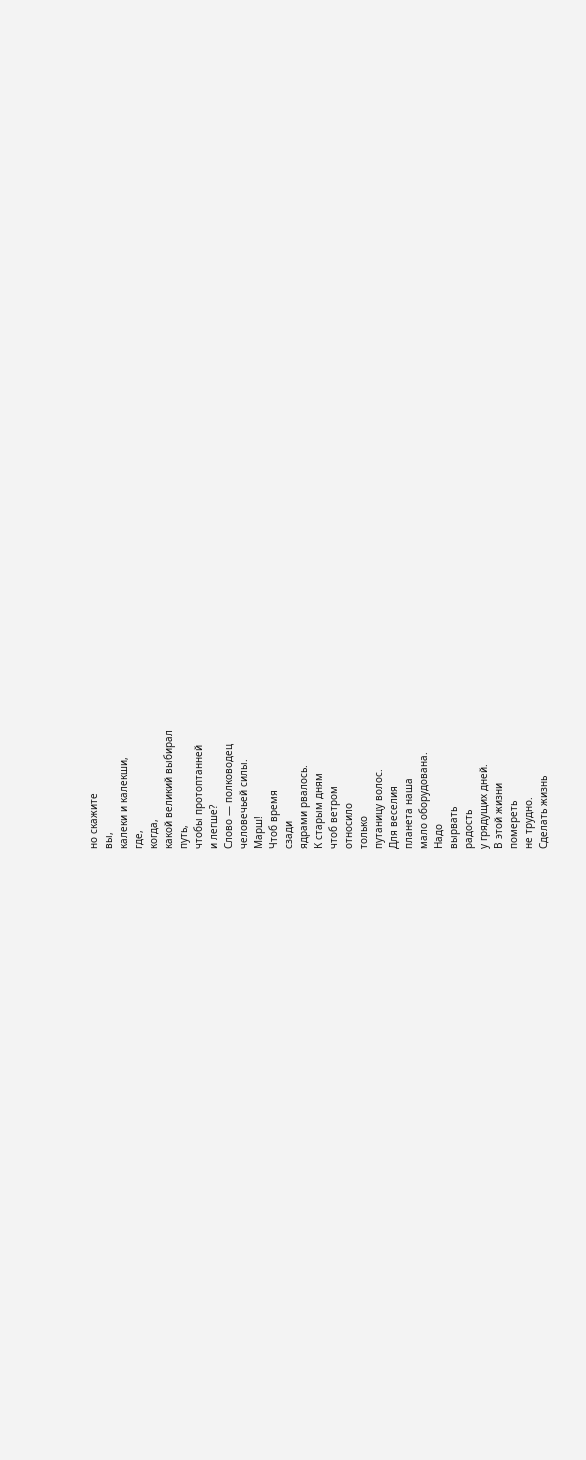но скажите
вы,
калеки и калекши,
где,
когда,
какой великий выбирал
путь,
чтобы протоптанней
и легше?
Слово — полководец
человечьей силы.
Марш!
Чтоб время
сзади
ядрами рвалось.
К старым дням
чтоб ветром
относило
только
путаницу волос.
Для веселия
планета наша
мало оборудована.
Надо
вырвать
радость
у грядущих дней.
В этой жизни
помереть
не трудно.
Сделать жизнь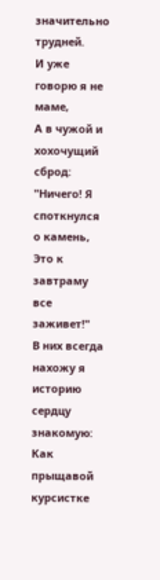значительно трудней.
И уже говорю я не маме,
А в чужой и хохочущий сброд:
"Ничего! Я споткнулся о камень,
Это к завтраму все заживет!"
В них всегда нахожу я историю сердцу знакомую:
Как прыщавой курсистке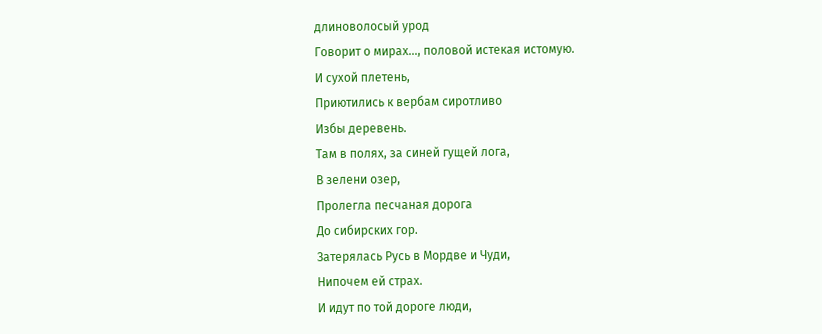длиноволосый урод
Говорит о мирах..., половой истекая истомую.
И сухой плетень,
Приютились к вербам сиротливо
Избы деревень.
Там в полях, за синей гущей лога,
В зелени озер,
Пролегла песчаная дорога
До сибирских гор.
Затерялась Русь в Мордве и Чуди,
Нипочем ей страх.
И идут по той дороге люди,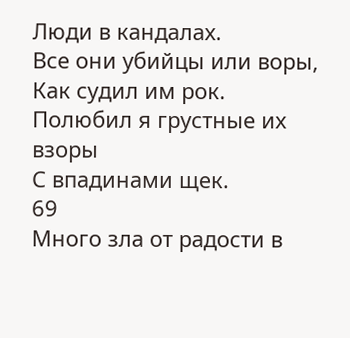Люди в кандалах.
Все они убийцы или воры,
Как судил им рок.
Полюбил я грустные их взоры
С впадинами щек.
69
Много зла от радости в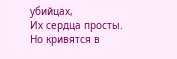убийцах,
Их сердца просты.
Но кривятся в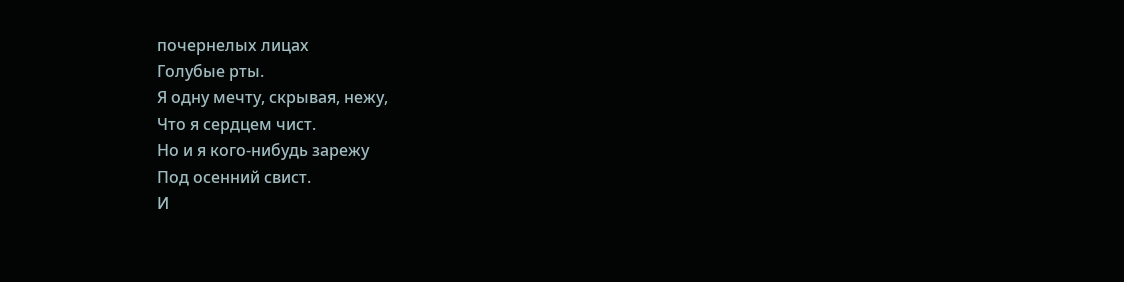почернелых лицах
Голубые рты.
Я одну мечту, скрывая, нежу,
Что я сердцем чист.
Но и я кого-нибудь зарежу
Под осенний свист.
И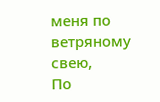меня по ветряному свею,
По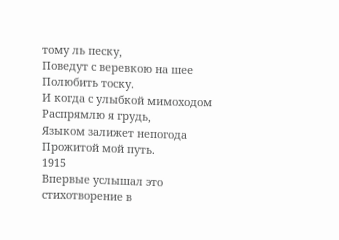тому ль песку,
Поведут с веревкою на шее
Полюбить тоску.
И когда с улыбкой мимоходом
Распрямлю я грудь,
Языком залижет непогода
Прожитой мой путь.
1915
Впервые услышал это стихотворение в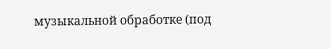музыкальной обработке (под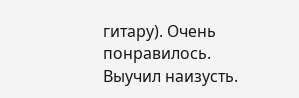гитару). Очень понравилось. Выучил наизусть.